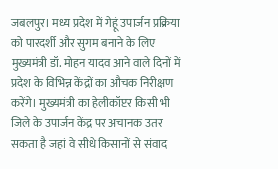जबलपुर। मध्य प्रदेश में गेहूं उपार्जन प्रक्रिया को पारदर्शी और सुगम बनाने के लिए मुख्यमंत्री डॉ. मोहन यादव आने वाले दिनों में प्रदेश के विभिन्न केंद्रों का औचक निरीक्षण करेंगे। मुख्यमंत्री का हेलीकॉप्टर किसी भी जिले के उपार्जन केंद्र पर अचानक उतर सकता है जहां वे सीधे किसानों से संवाद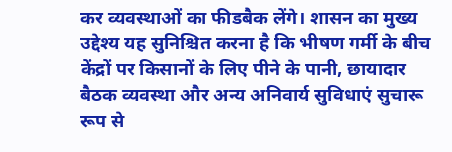कर व्यवस्थाओं का फीडबैक लेंगे। शासन का मुख्य उद्देश्य यह सुनिश्चित करना है कि भीषण गर्मी के बीच केंद्रों पर किसानों के लिए पीने के पानी, छायादार बैठक व्यवस्था और अन्य अनिवार्य सुविधाएं सुचारू रूप से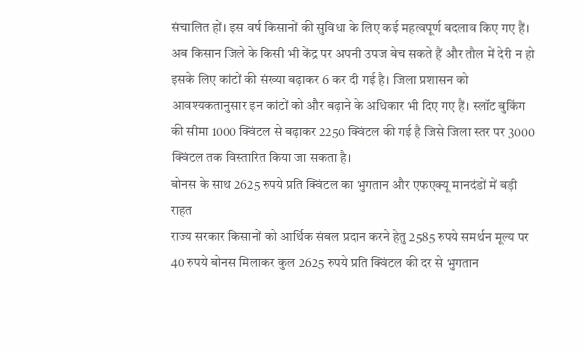संचालित हों। इस वर्ष किसानों की सुविधा के लिए कई महत्वपूर्ण बदलाव किए गए हैं। अब किसान जिले के किसी भी केंद्र पर अपनी उपज बेच सकते हैं और तौल में देरी न हो इसके लिए कांटों की संख्या बढ़ाकर 6 कर दी गई है। जिला प्रशासन को आवश्यकतानुसार इन कांटों को और बढ़ाने के अधिकार भी दिए गए हैं। स्लॉट बुकिंग की सीमा 1000 क्विंटल से बढ़ाकर 2250 क्विंटल की गई है जिसे जिला स्तर पर 3000 क्विंटल तक विस्तारित किया जा सकता है।
बोनस के साथ 2625 रुपये प्रति क्विंटल का भुगतान और एफएक्यू मानदंडों में बड़ी राहत
राज्य सरकार किसानों को आर्थिक संबल प्रदान करने हेतु 2585 रुपये समर्थन मूल्य पर 40 रुपये बोनस मिलाकर कुल 2625 रुपये प्रति क्विंटल की दर से भुगतान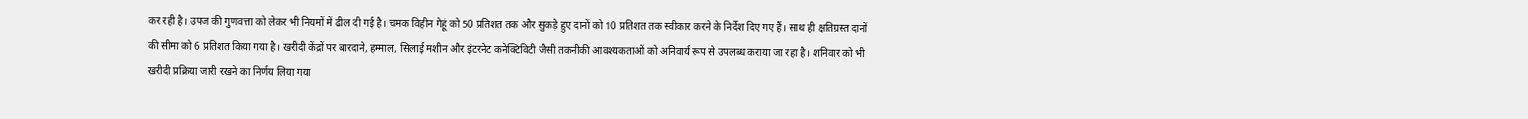कर रही है। उपज की गुणवत्ता को लेकर भी नियमों में ढील दी गई है। चमक विहीन गेहूं को 50 प्रतिशत तक और सुकड़े हुए दानों को 10 प्रतिशत तक स्वीकार करने के निर्देश दिए गए हैं। साथ ही क्षतिग्रस्त दानों की सीमा को 6 प्रतिशत किया गया है। खरीदी केंद्रों पर बारदाने, हम्माल, सिलाई मशीन और इंटरनेट कनेक्टिविटी जैसी तकनीकी आवश्यकताओं को अनिवार्य रूप से उपलब्ध कराया जा रहा है। शनिवार को भी खरीदी प्रक्रिया जारी रखने का निर्णय लिया गया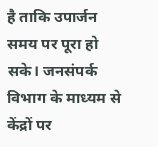है ताकि उपार्जन समय पर पूरा हो सके। जनसंपर्क विभाग के माध्यम से केंद्रों पर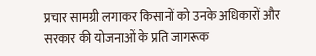प्रचार सामग्री लगाकर किसानों को उनके अधिकारों और सरकार की योजनाओं के प्रति जागरूक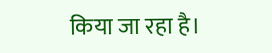किया जा रहा है।